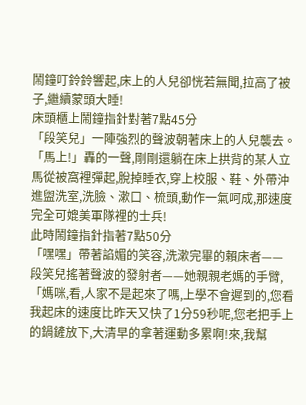鬧鐘叮鈴鈴響起,床上的人兒卻恍若無聞,拉高了被子,繼續蒙頭大睡!
床頭櫃上鬧鐘指針對著7點45分
「段笑兒」一陣強烈的聲波朝著床上的人兒襲去。
「馬上!」轟的一聲,剛剛還躺在床上拱背的某人立馬從被窩裡彈起,脫掉睡衣,穿上校服、鞋、外帶沖進盥洗室,洗臉、漱口、梳頭,動作一氣呵成,那速度完全可媲美軍隊裡的士兵!
此時鬧鐘指針指著7點50分
「嘿嘿」帶著諂媚的笑容,洗漱完畢的賴床者——段笑兒搖著聲波的發射者——她親親老媽的手臂,「媽咪,看,人家不是起來了嗎,上學不會遲到的,您看我起床的速度比昨天又快了1分59秒呢,您老把手上的鍋鏟放下,大清早的拿著運動多累啊!來,我幫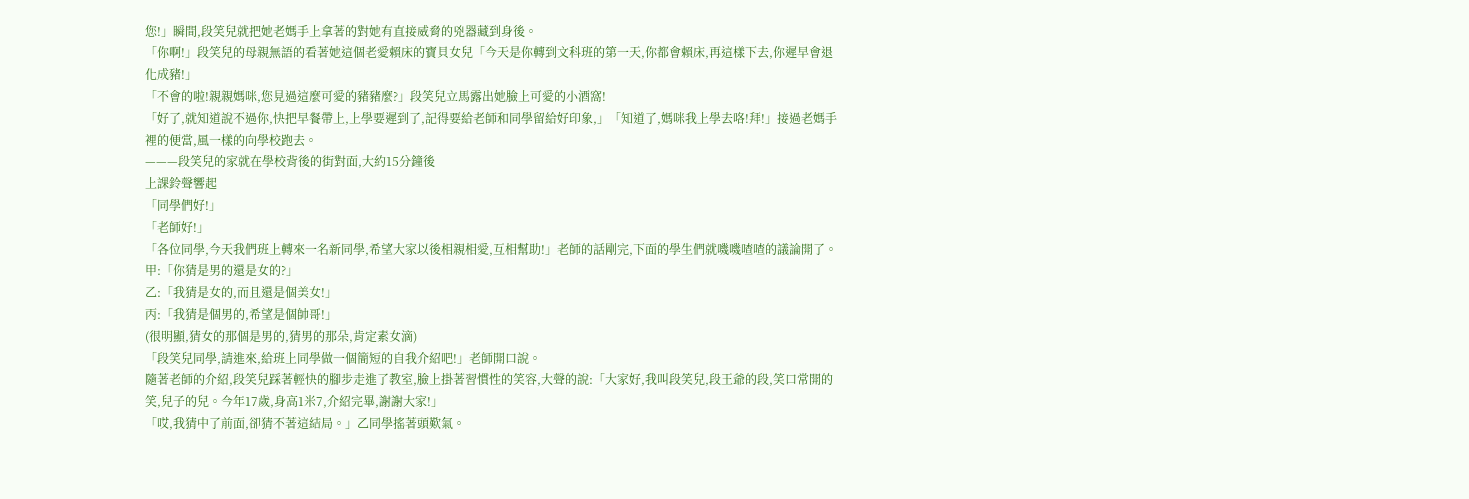您!」瞬間,段笑兒就把她老媽手上拿著的對她有直接威脅的兇器藏到身後。
「你啊!」段笑兒的母親無語的看著她這個老愛賴床的寶貝女兒「今天是你轉到文科班的第一天,你都會賴床,再這樣下去,你遲早會退化成豬!」
「不會的啦!親親媽咪,您見過這麼可愛的豬豬麼?」段笑兒立馬露出她臉上可愛的小酒窩!
「好了,就知道說不過你,快把早餐帶上,上學要遲到了,記得要給老師和同學留給好印象,」「知道了,媽咪我上學去咯!拜!」接過老媽手裡的便當,風一樣的向學校跑去。
———段笑兒的家就在學校背後的街對面,大約15分鐘後
上課鈴聲響起
「同學們好!」
「老師好!」
「各位同學,今天我們班上轉來一名新同學,希望大家以後相親相愛,互相幫助!」老師的話剛完,下面的學生們就嘰嘰喳喳的議論開了。
甲:「你猜是男的還是女的?」
乙:「我猜是女的,而且還是個美女!」
丙:「我猜是個男的,希望是個帥哥!」
(很明顯,猜女的那個是男的,猜男的那朵,肯定素女滴)
「段笑兒同學,請進來,給班上同學做一個簡短的自我介紹吧!」老師開口說。
隨著老師的介紹,段笑兒踩著輕快的腳步走進了教室,臉上掛著習慣性的笑容,大聲的說:「大家好,我叫段笑兒,段王爺的段,笑口常開的笑,兒子的兒。今年17歲,身高1米7,介紹完畢,謝謝大家!」
「哎,我猜中了前面,卻猜不著這結局。」乙同學搖著頭歎氣。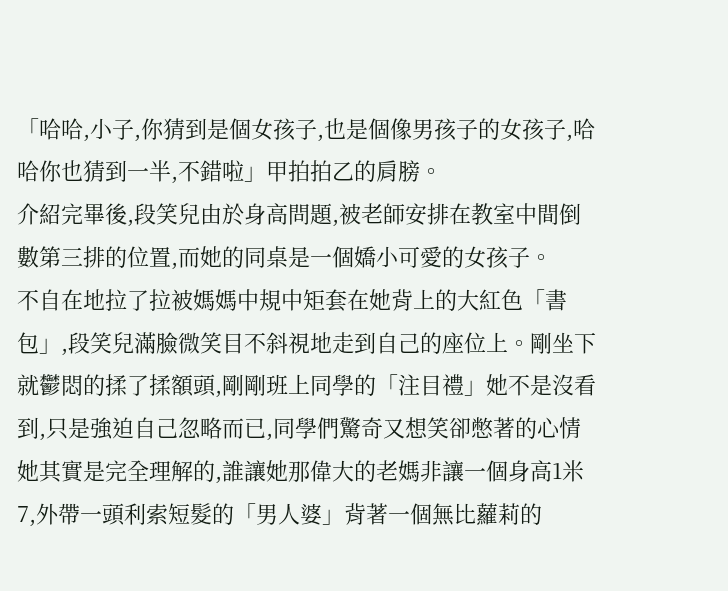「哈哈,小子,你猜到是個女孩子,也是個像男孩子的女孩子,哈哈你也猜到一半,不錯啦」甲拍拍乙的肩膀。
介紹完畢後,段笑兒由於身高問題,被老師安排在教室中間倒數第三排的位置,而她的同桌是一個嬌小可愛的女孩子。
不自在地拉了拉被媽媽中規中矩套在她背上的大紅色「書包」,段笑兒滿臉微笑目不斜視地走到自己的座位上。剛坐下就鬱悶的揉了揉額頭,剛剛班上同學的「注目禮」她不是沒看到,只是強迫自己忽略而已,同學們驚奇又想笑卻憋著的心情她其實是完全理解的,誰讓她那偉大的老媽非讓一個身高1米7,外帶一頭利索短髮的「男人婆」背著一個無比蘿莉的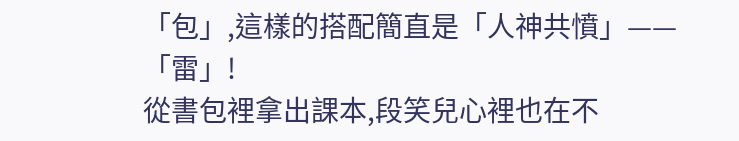「包」,這樣的搭配簡直是「人神共憤」——「雷」!
從書包裡拿出課本,段笑兒心裡也在不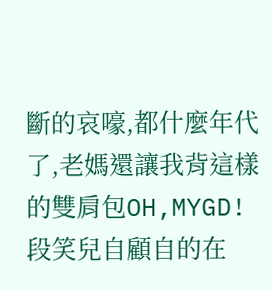斷的哀嚎,都什麼年代了,老媽還讓我背這樣的雙肩包OH,MYGD!
段笑兒自顧自的在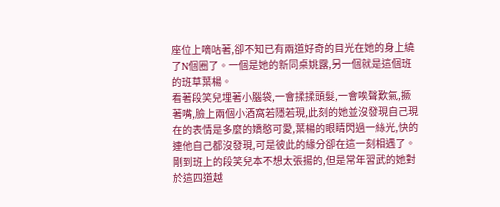座位上嘀咕著,卻不知已有兩道好奇的目光在她的身上繞了N個圈了。一個是她的新同桌姚露,另一個就是這個班的班草葉楊。
看著段笑兒埋著小腦袋,一會揉揉頭髮,一會唉聲歎氣,撅著嘴,臉上兩個小酒窩若隱若現,此刻的她並沒發現自己現在的表情是多麼的嬌憨可愛,葉楊的眼睛閃過一絲光,快的連他自己都沒發現,可是彼此的緣分卻在這一刻相遇了。
剛到班上的段笑兒本不想太張揚的,但是常年習武的她對於這四道越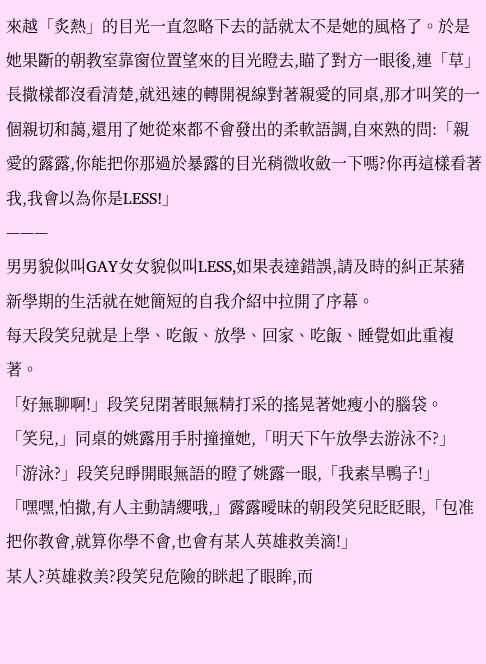來越「炙熱」的目光一直忽略下去的話就太不是她的風格了。於是她果斷的朝教室靠窗位置望來的目光瞪去,瞄了對方一眼後,連「草」長撒樣都沒看清楚,就迅速的轉開視線對著親愛的同桌,那才叫笑的一個親切和藹,還用了她從來都不會發出的柔軟語調,自來熟的問:「親愛的露露,你能把你那過於暴露的目光稍微收斂一下嗎?你再這樣看著我,我會以為你是LESS!」
———
男男貌似叫GAY女女貌似叫LESS,如果表達錯誤,請及時的糾正某豬
新學期的生活就在她簡短的自我介紹中拉開了序幕。
每天段笑兒就是上學、吃飯、放學、回家、吃飯、睡覺如此重複著。
「好無聊啊!」段笑兒閉著眼無精打采的搖晃著她瘦小的腦袋。
「笑兒,」同桌的姚露用手肘撞撞她,「明天下午放學去游泳不?」
「游泳?」段笑兒睜開眼無語的瞪了姚露一眼,「我素旱鴨子!」
「嘿嘿,怕撒,有人主動請纓哦,」露露曖昧的朝段笑兒眨眨眼,「包准把你教會,就算你學不會,也會有某人英雄救美滴!」
某人?英雄救美?段笑兒危險的眯起了眼眸,而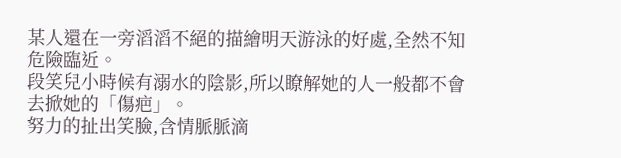某人還在一旁滔滔不絕的描繪明天游泳的好處,全然不知危險臨近。
段笑兒小時候有溺水的陰影,所以瞭解她的人一般都不會去掀她的「傷疤」。
努力的扯出笑臉,含情脈脈滴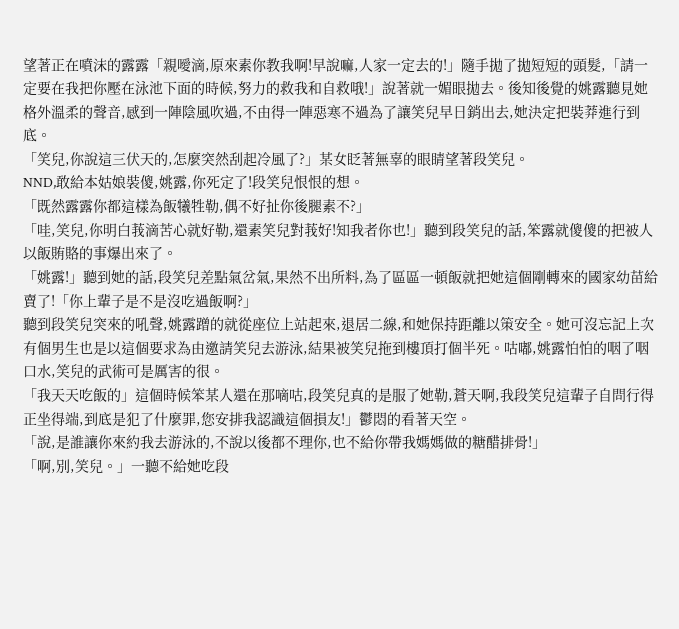望著正在噴沫的露露「親噯滴,原來素你教我啊!早說嘛,人家一定去的!」隨手拋了拋短短的頭髮,「請一定要在我把你壓在泳池下面的時候,努力的救我和自救哦!」說著就一媚眼拋去。後知後覺的姚露聽見她格外溫柔的聲音,感到一陣陰風吹過,不由得一陣惡寒不過為了讓笑兒早日銷出去,她決定把裝莽進行到底。
「笑兒,你說這三伏天的,怎麼突然刮起冷風了?」某女眨著無辜的眼睛望著段笑兒。
NND,敢給本姑娘裝傻,姚露,你死定了!段笑兒恨恨的想。
「既然露露你都這樣為飯犧牲勒,偶不好扯你後腿素不?」
「哇,笑兒,你明白莪滴苦心就好勒,還素笑兒對莪好!知我者你也!」聽到段笑兒的話,笨露就傻傻的把被人以飯賄賂的事爆出來了。
「姚露!」聽到她的話,段笑兒差點氣岔氣,果然不出所料,為了區區一頓飯就把她這個剛轉來的國家幼苗給賣了!「你上輩子是不是沒吃過飯啊?」
聽到段笑兒突來的吼聲,姚露蹭的就從座位上站起來,退居二線,和她保持距離以策安全。她可沒忘記上次有個男生也是以這個要求為由邀請笑兒去游泳,結果被笑兒拖到樓頂打個半死。咕嘟,姚露怕怕的咽了咽口水,笑兒的武術可是厲害的很。
「我天天吃飯的」這個時候笨某人還在那嘀咕,段笑兒真的是服了她勒,蒼天啊,我段笑兒這輩子自問行得正坐得端,到底是犯了什麼罪,您安排我認識這個損友!」鬱悶的看著天空。
「說,是誰讓你來約我去游泳的,不說以後都不理你,也不給你帶我媽媽做的糖醋排骨!」
「啊,別,笑兒。」一聽不給她吃段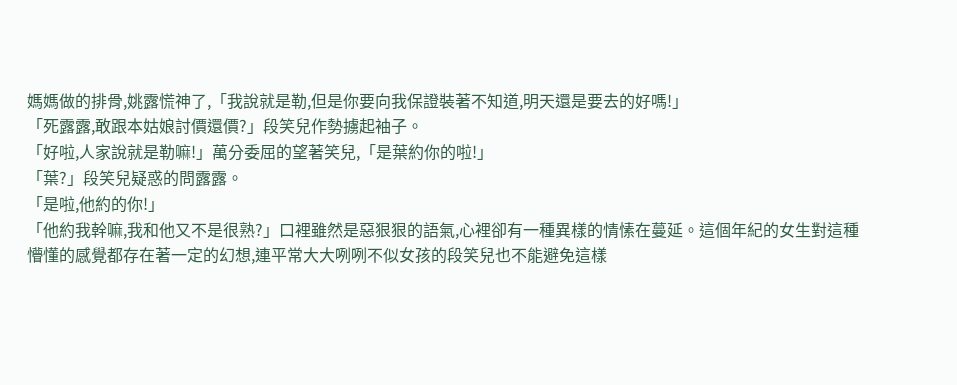媽媽做的排骨,姚露慌神了,「我說就是勒,但是你要向我保證裝著不知道,明天還是要去的好嗎!」
「死露露,敢跟本姑娘討價還價?」段笑兒作勢擄起袖子。
「好啦,人家說就是勒嘛!」萬分委屈的望著笑兒,「是葉約你的啦!」
「葉?」段笑兒疑惑的問露露。
「是啦,他約的你!」
「他約我幹嘛,我和他又不是很熟?」口裡雖然是惡狠狠的語氣,心裡卻有一種異樣的情愫在蔓延。這個年紀的女生對這種懵懂的感覺都存在著一定的幻想,連平常大大咧咧不似女孩的段笑兒也不能避免這樣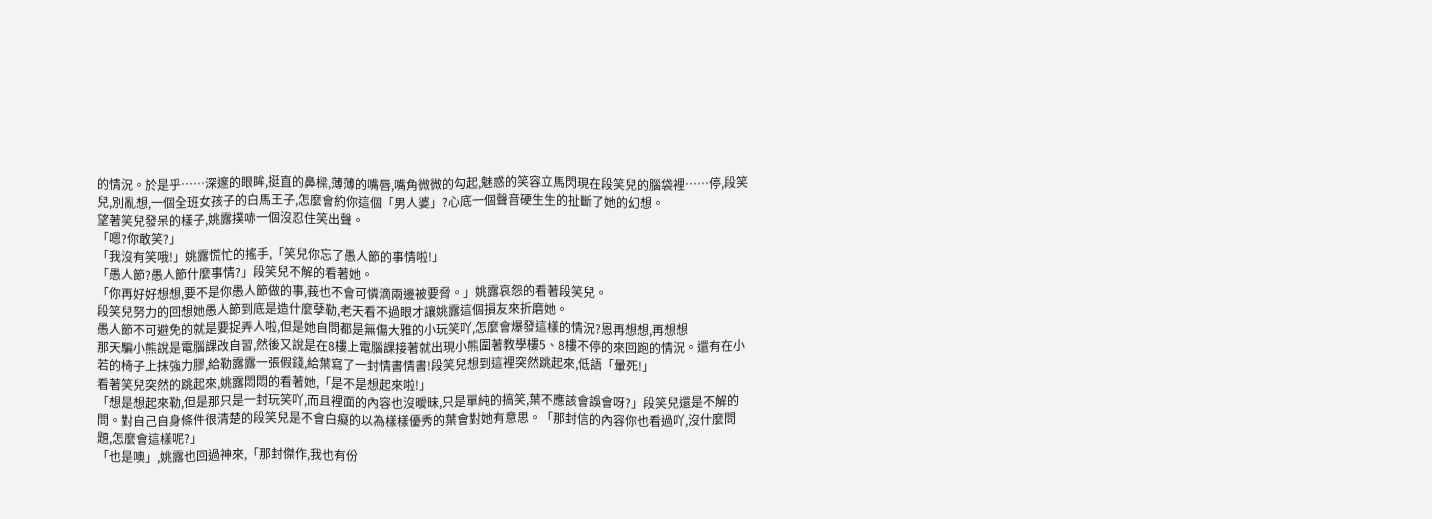的情況。於是乎……深邃的眼眸,挺直的鼻樑,薄薄的嘴唇,嘴角微微的勾起,魅惑的笑容立馬閃現在段笑兒的腦袋裡……停,段笑兒,別亂想,一個全班女孩子的白馬王子,怎麼會約你這個「男人婆」?心底一個聲音硬生生的扯斷了她的幻想。
望著笑兒發呆的樣子,姚露撲哧一個沒忍住笑出聲。
「嗯?你敢笑?」
「我沒有笑哦!」姚露慌忙的搖手,「笑兒你忘了愚人節的事情啦!」
「愚人節?愚人節什麼事情?」段笑兒不解的看著她。
「你再好好想想,要不是你愚人節做的事,莪也不會可憐滴兩邊被要脅。」姚露哀怨的看著段笑兒。
段笑兒努力的回想她愚人節到底是造什麼孽勒,老天看不過眼才讓姚露這個損友來折磨她。
愚人節不可避免的就是要捉弄人啦,但是她自問都是無傷大雅的小玩笑吖,怎麼會爆發這樣的情況?恩再想想,再想想
那天騙小熊說是電腦課改自習,然後又說是在8樓上電腦課接著就出現小熊圍著教學樓5、8樓不停的來回跑的情況。還有在小若的椅子上抹強力膠,給勒露露一張假錢,給葉寫了一封情書情書!段笑兒想到這裡突然跳起來,低語「暈死!」
看著笑兒突然的跳起來,姚露悶悶的看著她,「是不是想起來啦!」
「想是想起來勒,但是那只是一封玩笑吖,而且裡面的內容也沒曖昧,只是單純的搞笑,葉不應該會誤會呀?」段笑兒還是不解的問。對自己自身條件很清楚的段笑兒是不會白癡的以為樣樣優秀的葉會對她有意思。「那封信的內容你也看過吖,沒什麼問題,怎麼會這樣呢?」
「也是噢」,姚露也回過神來,「那封傑作,我也有份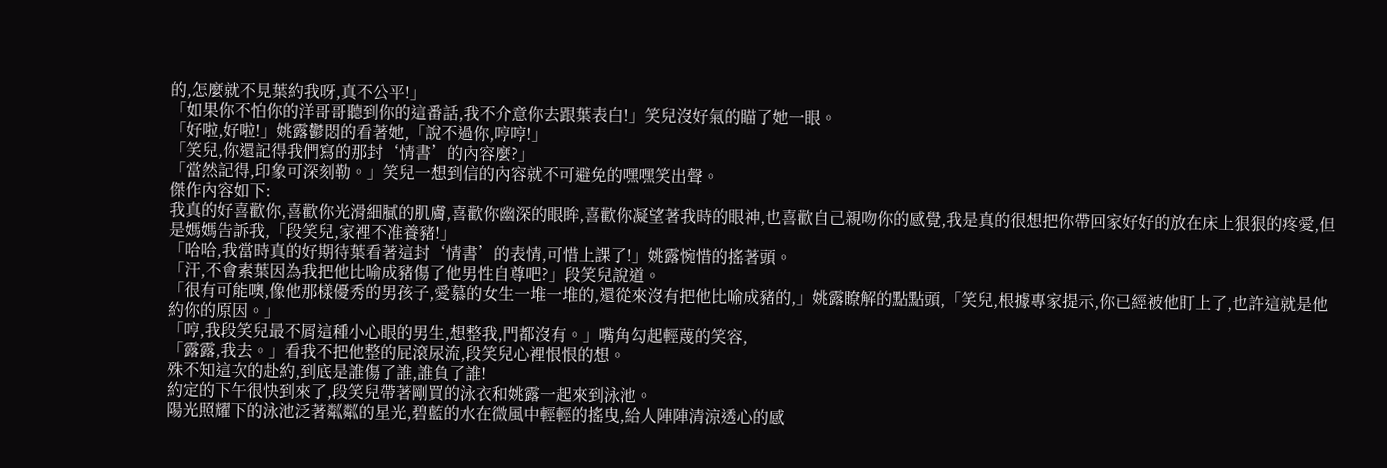的,怎麼就不見葉約我呀,真不公平!」
「如果你不怕你的洋哥哥聽到你的這番話,我不介意你去跟葉表白!」笑兒沒好氣的瞄了她一眼。
「好啦,好啦!」姚露鬱悶的看著她,「說不過你,哼哼!」
「笑兒,你還記得我們寫的那封‘情書’的內容麼?」
「當然記得,印象可深刻勒。」笑兒一想到信的內容就不可避免的嘿嘿笑出聲。
傑作內容如下:
我真的好喜歡你,喜歡你光滑細膩的肌膚,喜歡你幽深的眼眸,喜歡你凝望著我時的眼神,也喜歡自己親吻你的感覺,我是真的很想把你帶回家好好的放在床上狠狠的疼愛,但是媽媽告訴我,「段笑兒,家裡不准養豬!」
「哈哈,我當時真的好期待葉看著這封‘情書’的表情,可惜上課了!」姚露惋惜的搖著頭。
「汗,不會素葉因為我把他比喻成豬傷了他男性自尊吧?」段笑兒說道。
「很有可能噢,像他那樣優秀的男孩子,愛慕的女生一堆一堆的,還從來沒有把他比喻成豬的,」姚露瞭解的點點頭,「笑兒,根據專家提示,你已經被他盯上了,也許這就是他約你的原因。」
「哼,我段笑兒最不屑這種小心眼的男生,想整我,門都沒有。」嘴角勾起輕蔑的笑容,
「露露,我去。」看我不把他整的屁滾尿流,段笑兒心裡恨恨的想。
殊不知這次的赴約,到底是誰傷了誰,誰負了誰!
約定的下午很快到來了,段笑兒帶著剛買的泳衣和姚露一起來到泳池。
陽光照耀下的泳池泛著粼粼的星光,碧藍的水在微風中輕輕的搖曳,給人陣陣清涼透心的感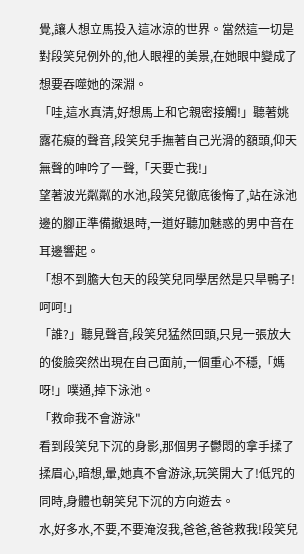覺,讓人想立馬投入這冰涼的世界。當然這一切是對段笑兒例外的,他人眼裡的美景,在她眼中變成了想要吞噬她的深淵。
「哇,這水真清,好想馬上和它親密接觸!」聽著姚露花癡的聲音,段笑兒手撫著自己光滑的額頭,仰天無聲的呻吟了一聲,「天要亡我!」
望著波光粼粼的水池,段笑兒徹底後悔了,站在泳池邊的腳正準備撤退時,一道好聽加魅惑的男中音在耳邊響起。
「想不到膽大包天的段笑兒同學居然是只旱鴨子!呵呵!」
「誰?」聽見聲音,段笑兒猛然回頭,只見一張放大的俊臉突然出現在自己面前,一個重心不穩,「媽呀!」噗通,掉下泳池。
「救命我不會游泳"
看到段笑兒下沉的身影,那個男子鬱悶的拿手揉了揉眉心,暗想,暈,她真不會游泳,玩笑開大了!低咒的同時,身體也朝笑兒下沉的方向遊去。
水,好多水,不要,不要淹沒我,爸爸,爸爸救我!段笑兒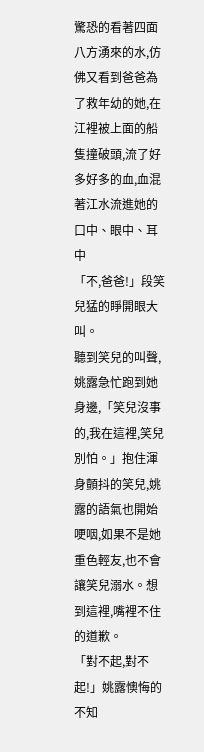驚恐的看著四面八方湧來的水,仿佛又看到爸爸為了救年幼的她,在江裡被上面的船隻撞破頭,流了好多好多的血,血混著江水流進她的口中、眼中、耳中
「不,爸爸!」段笑兒猛的睜開眼大叫。
聽到笑兒的叫聲,姚露急忙跑到她身邊,「笑兒沒事的,我在這裡,笑兒別怕。」抱住渾身顫抖的笑兒,姚露的語氣也開始哽咽,如果不是她重色輕友,也不會讓笑兒溺水。想到這裡,嘴裡不住的道歉。
「對不起,對不起!」姚露懊悔的不知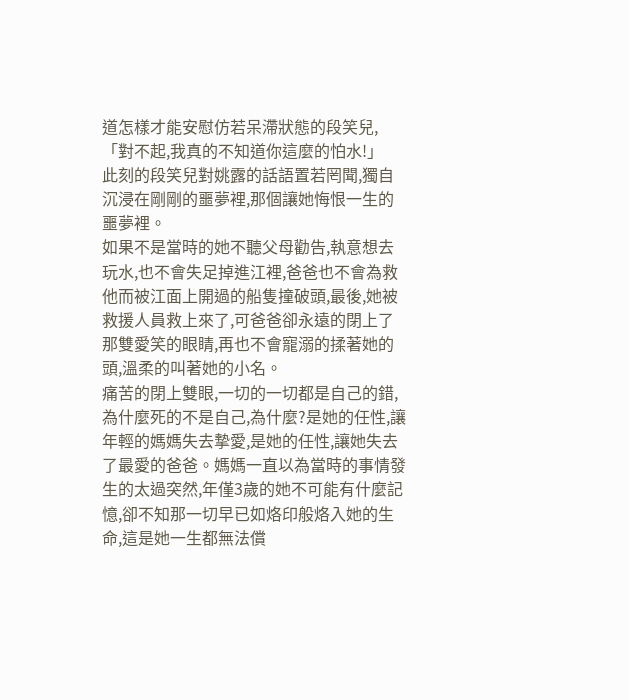道怎樣才能安慰仿若呆滯狀態的段笑兒,「對不起,我真的不知道你這麼的怕水!」
此刻的段笑兒對姚露的話語置若罔聞,獨自沉浸在剛剛的噩夢裡,那個讓她悔恨一生的噩夢裡。
如果不是當時的她不聽父母勸告,執意想去玩水,也不會失足掉進江裡,爸爸也不會為救他而被江面上開過的船隻撞破頭,最後,她被救援人員救上來了,可爸爸卻永遠的閉上了那雙愛笑的眼睛,再也不會寵溺的揉著她的頭,溫柔的叫著她的小名。
痛苦的閉上雙眼,一切的一切都是自己的錯,為什麼死的不是自己,為什麼?是她的任性,讓年輕的媽媽失去摯愛,是她的任性,讓她失去了最愛的爸爸。媽媽一直以為當時的事情發生的太過突然,年僅3歲的她不可能有什麼記憶,卻不知那一切早已如烙印般烙入她的生命,這是她一生都無法償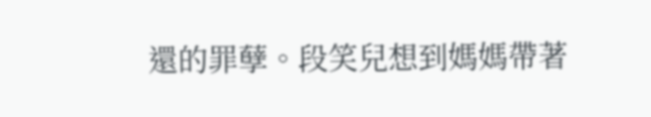還的罪孽。段笑兒想到媽媽帶著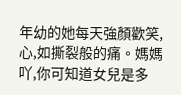年幼的她每天強顏歡笑,心,如撕裂般的痛。媽媽吖,你可知道女兒是多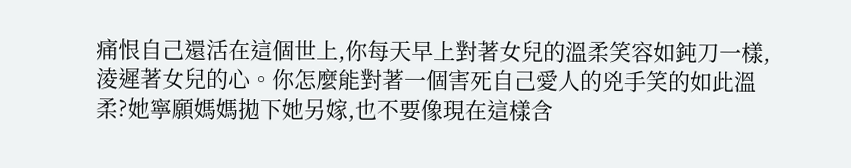痛恨自己還活在這個世上,你每天早上對著女兒的溫柔笑容如鈍刀一樣,淩遲著女兒的心。你怎麼能對著一個害死自己愛人的兇手笑的如此溫柔?她寧願媽媽拋下她另嫁,也不要像現在這樣含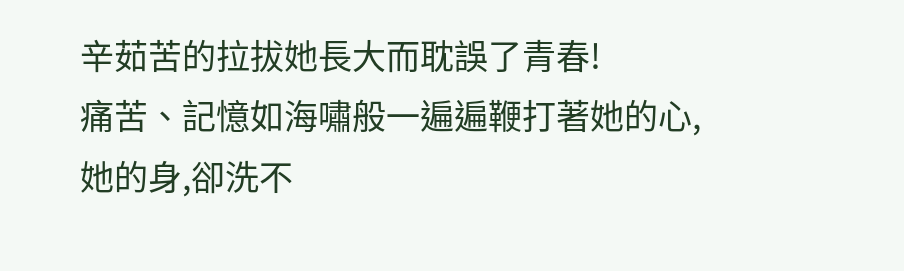辛茹苦的拉拔她長大而耽誤了青春!
痛苦、記憶如海嘯般一遍遍鞭打著她的心,她的身,卻洗不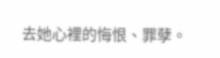去她心裡的悔恨、罪孽。